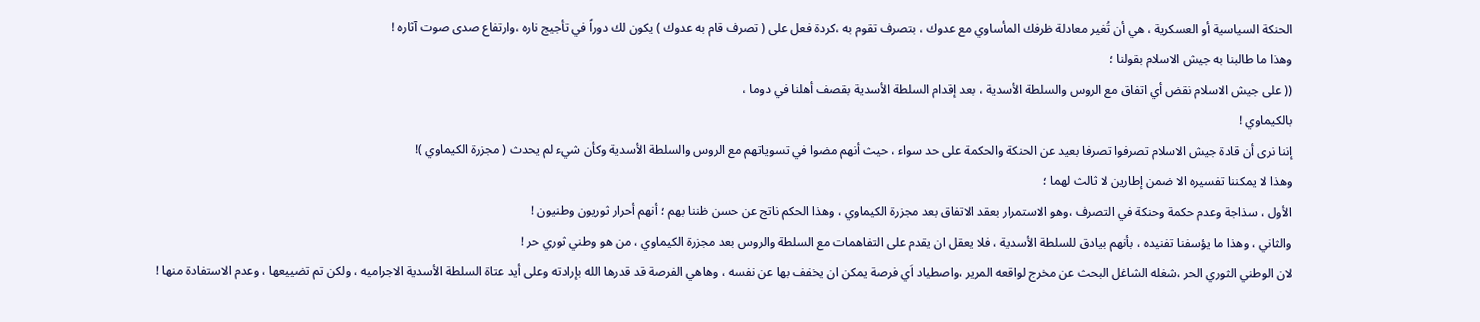الحنكة السياسية أو العسكرية ، هي أن تُغير معادلة ظرفك المأساوي مع عدوك ، بتصرف تقوم به ،كردة فعل على ( تصرف قام به عدوك ) يكون لك دوراً في تأجيج ناره ،وارتفاع صدى صوت آثاره !
وهذا ما طالبنا به جيش الاسلام بقولنا ؛
(( على جيش الاسلام نقض أي اتفاق مع الروس والسلطة الأسدية ، بعد إقدام السلطة الأسدية بقصف أهلنا في دوما ،
بالكيماوي !
إننا نرى أن قادة جيش الاسلام تصرفوا تصرفا بعيد عن الحنكة والحكمة على حد سواء ، حيث أنهم مضوا في تسوياتهم مع الروس والسلطة الأسدية وكأن شيء لم يحدث ( مجزرة الكيماوي )!
وهذا لا يمكننا تفسيره الا ضمن إطارين لا ثالث لهما ؛
الأول ، سذاجة وعدم حكمة وحنكة في التصرف ،وهو الاستمرار بعقد الاتفاق بعد مجزرة الكيماوي ، وهذا الحكم ناتج عن حسن ظننا بهم ؛ أنهم أحرار ثوريون وطنيون !
والثاني ، وهذا ما يؤسفنا تفنيده ، بأنهم بيادق للسلطة الأسدية ، فلا يعقل ان يقدم على التفاهمات مع السلطة والروس بعد مجزرة الكيماوي ، من هو وطني ثوري حر !
لان الوطني الثوري الحر ،شغله الشاغل البحث عن مخرج لواقعه المرير ،واصطياد اَي فرصة يمكن ان يخفف بها عن نفسه ، وهاهي الفرصة قد قدرها الله بإرادته وعلى أيد عتاة السلطة الأسدية الاجراميه ، ولكن تم تضييعها ، وعدم الاستفادة منها !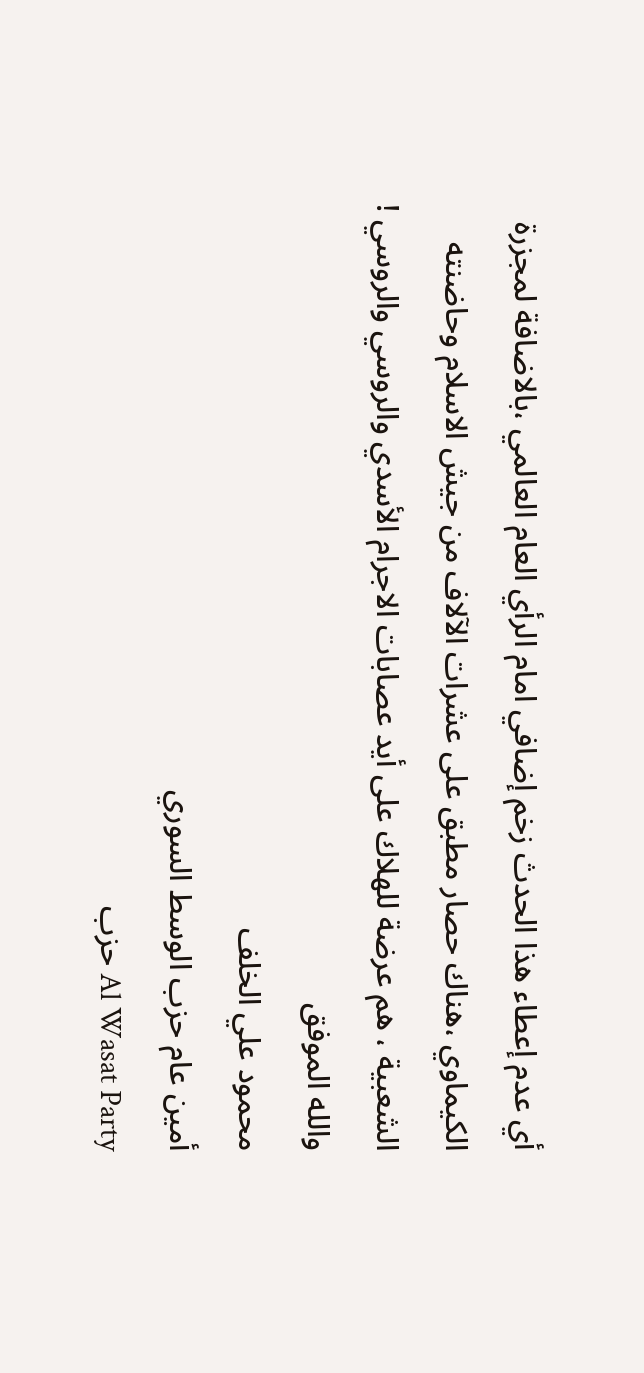أي عدم إعطاء هذا الحدث زخم إضافي امام الرأي العام العالمي ،بالاضافة لمجزرة الكيماوي ،هناك حصار مطبق على عشرات الآلاف من جيش الاسلام وحاضنته الشعبية ، هم عرضة للهلاك على أيد عصابات الاجرام الأسدي والروسي والروسي !
والله الموفق
محمود علي الخلف
أمين عام حزب الوسط السوري
Al Wasat Party حزب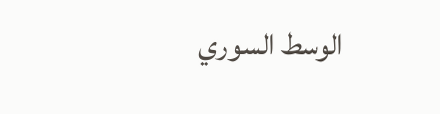الوسط السوري